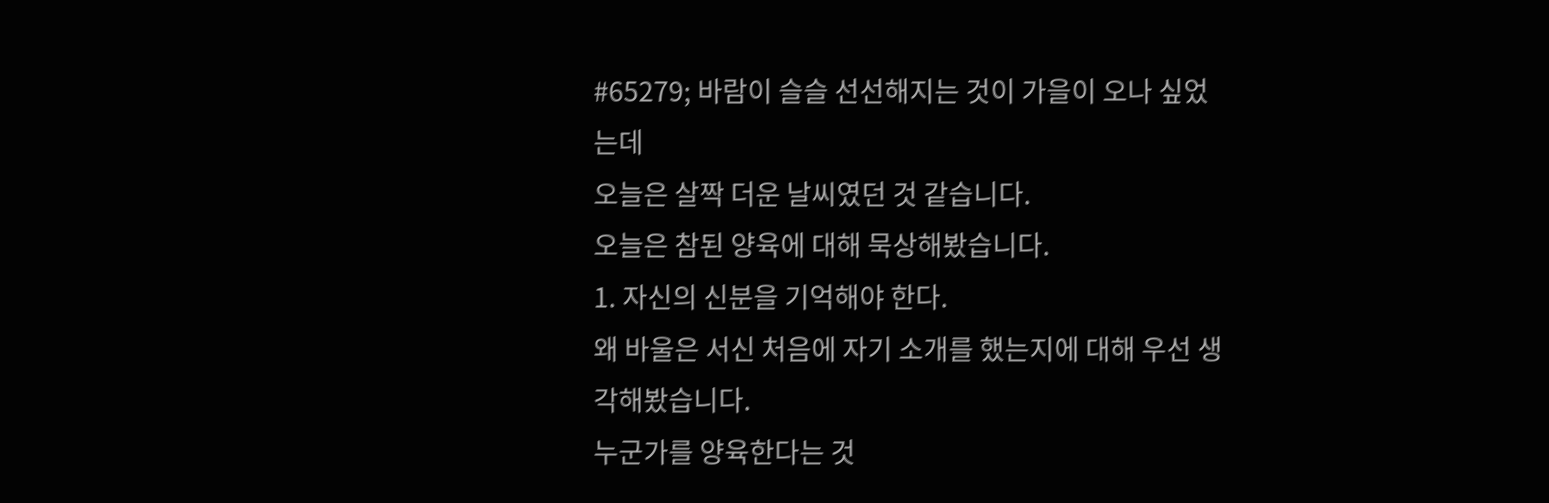#65279; 바람이 슬슬 선선해지는 것이 가을이 오나 싶었는데
오늘은 살짝 더운 날씨였던 것 같습니다.
오늘은 참된 양육에 대해 묵상해봤습니다.
1. 자신의 신분을 기억해야 한다.
왜 바울은 서신 처음에 자기 소개를 했는지에 대해 우선 생각해봤습니다.
누군가를 양육한다는 것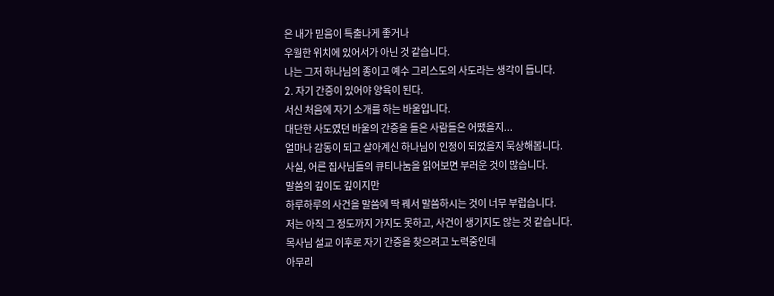은 내가 믿음이 특출나게 좋거나
우월한 위치에 있어서가 아닌 것 같습니다.
나는 그저 하나님의 종이고 예수 그리스도의 사도라는 생각이 듭니다.
2. 자기 간증이 있어야 양육이 된다.
서신 처음에 자기 소개를 하는 바울입니다.
대단한 사도였던 바울의 간증을 들은 사람들은 어땠을지...
얼마나 감동이 되고 살아계신 하나님이 인정이 되었을지 묵상해봅니다.
사실, 어른 집사님들의 큐티나눔을 읽어보면 부러운 것이 많습니다.
말씀의 깊이도 깊이지만
하루하루의 사건을 말씀에 딱 꿰서 말씀하시는 것이 너무 부럽습니다.
저는 아직 그 정도까지 가지도 못하고, 사건이 생기지도 않는 것 같습니다.
목사님 설교 이후로 자기 간증을 찾으려고 노력중인데
아무리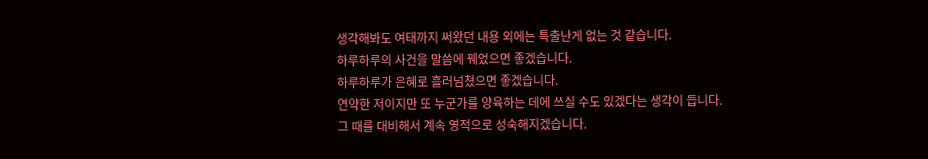생각해봐도 여태까지 써왔던 내용 외에는 특출난게 없는 것 같습니다.
하루하루의 사건을 말씀에 꿰었으면 좋겠습니다.
하루하루가 은혜로 흘러넘쳤으면 좋겠습니다.
연약한 저이지만 또 누군가를 양육하는 데에 쓰실 수도 있겠다는 생각이 듭니다.
그 때를 대비해서 계속 영적으로 성숙해지겠습니다.